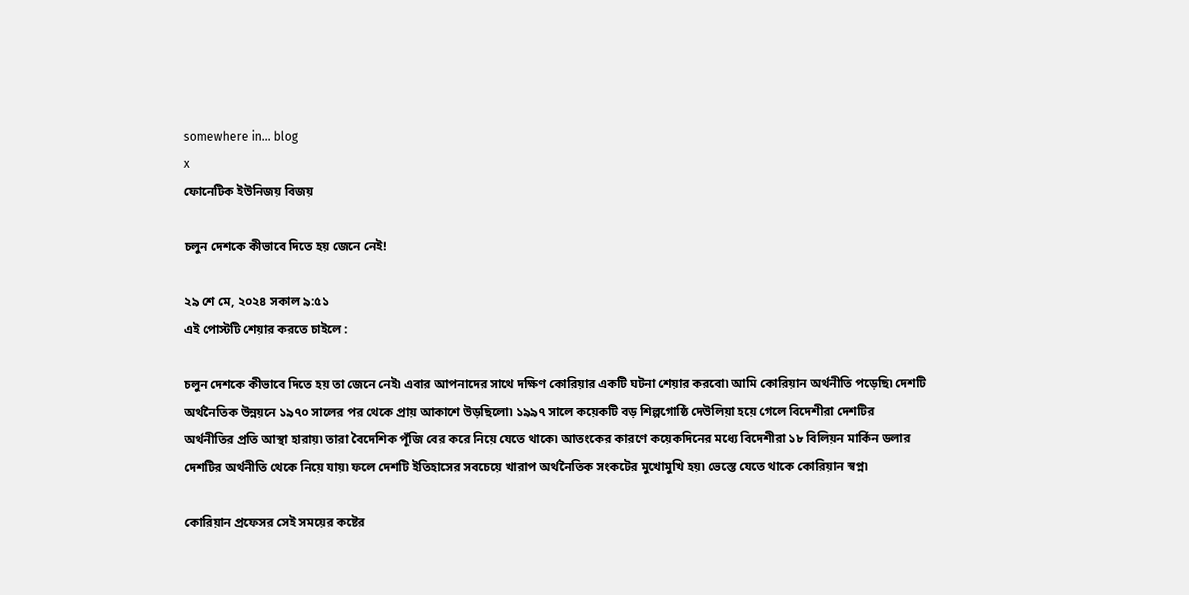somewhere in... blog
x
ফোনেটিক ইউনিজয় বিজয়

চলুন দেশকে কীভাবে দিতে হয় জেনে নেই!

২৯ শে মে, ২০২৪ সকাল ৯:৫১
এই পোস্টটি শেয়ার করতে চাইলে :

চলুন দেশকে কীভাবে দিতে হয় তা জেনে নেই৷ এবার আপনাদের সাথে দক্ষিণ কোরিয়ার একটি ঘটনা শেয়ার করবো৷ আমি কোরিয়ান অর্থনীতি পড়েছি৷ দেশটি অর্থনৈতিক উন্নয়নে ১৯৭০ সালের পর থেকে প্রায় আকাশে উড়ছিলো৷ ১৯৯৭ সালে কয়েকটি বড় শিল্পগোষ্ঠি দেউলিয়া হয়ে গেলে বিদেশীরা দেশটির অর্থনীতির প্রতি আস্থা হারায়৷ তারা বৈদেশিক পূঁজি বের করে নিয়ে যেতে থাকে৷ আতংকের কারণে কয়েকদিনের মধ্যে বিদেশীরা ১৮ বিলিয়ন মার্কিন ডলার দেশটির অর্থনীতি থেকে নিয়ে যায়৷ ফলে দেশটি ইতিহাসের সবচেয়ে খারাপ অর্থনৈতিক সংকটের মুখোমুখি হয়৷ ভেস্তে যেতে থাকে কোরিয়ান স্বপ্ন৷

কোরিয়ান প্রফেসর সেই সময়ের কষ্টের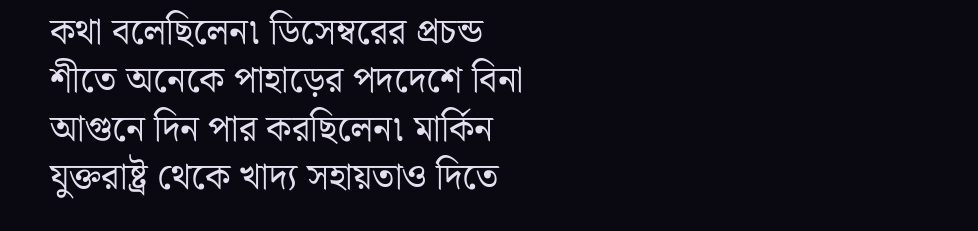কথা বলেছিলেন৷ ডিসেম্বরের প্রচন্ড শীতে অনেকে পাহাড়ের পদদেশে বিনা আগুনে দিন পার করছিলেন৷ মার্কিন যুক্তরাষ্ট্র থেকে খাদ্য সহায়তাও দিতে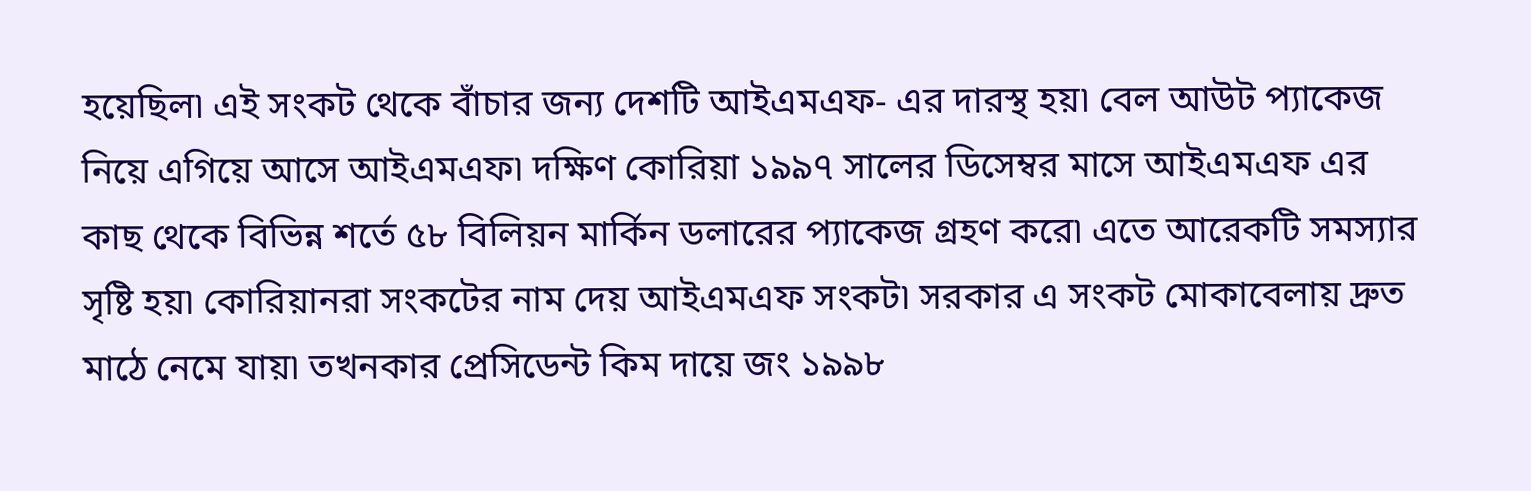হয়েছিল৷ এই সংকট থেকে বাঁচার জন্য দেশটি আইএমএফ- এর দারস্থ হয়৷ বেল আউট প্যাকেজ নিয়ে এগিয়ে আসে আইএমএফ৷ দক্ষিণ কোরিয়া ১৯৯৭ সালের ডিসেম্বর মাসে আইএমএফ এর কাছ থেকে বিভিন্ন শর্তে ৫৮ বিলিয়ন মার্কিন ডলারের প্যাকেজ গ্রহণ করে৷ এতে আরেকটি সমস্যার সৃষ্টি হয়৷ কোরিয়ানরা সংকটের নাম দেয় আইএমএফ সংকট৷ সরকার এ সংকট মোকাবেলায় দ্রুত মাঠে নেমে যায়৷ তখনকার প্রেসিডেন্ট কিম দায়ে জং ১৯৯৮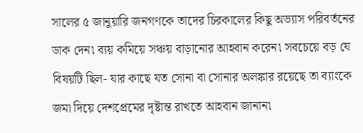সালের ৫ জানুয়ারি জনগণকে তাদের চিরকালের কিছু অভ্যাস পরিবর্তনের ডাক দেন৷ ব্যয় কমিয়ে সঞ্চয় বাড়ানোর আহবান করেন৷ সবচেয়ে বড় যে বিষয়টি ছিল- যার কাছে যত সোনা বা সোনার অলঙ্কার রয়েছে তা ব্যাংকে জমা দিয়ে দেশপ্রেমের দৃষ্টান্ত রাখতে আহবান জানান৷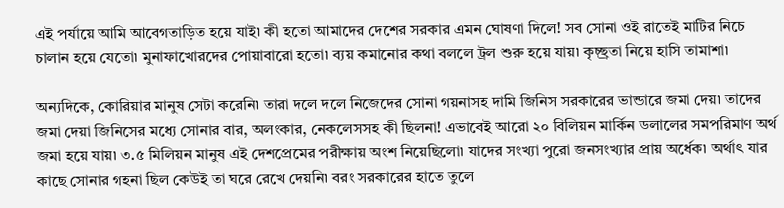এই পর্যায়ে আমি আবেগতাড়িত হয়ে যাই৷ কী হতো আমাদের দেশের সরকার এমন ঘোষণা দিলে! সব সোনা ওই রাতেই মাটির নিচে চালান হয়ে যেতো৷ মুনাফাখোরদের পোয়াবারো হতো৷ ব্যয় কমানোর কথা বললে ট্রল শুরু হয়ে যায়৷ কৃচ্ছ্রতা নিয়ে হাসি তামাশা৷

অন্যদিকে, কোরিয়ার মানুষ সেটা করেনি৷ তারা দলে দলে নিজেদের সোনা গয়নাসহ দামি জিনিস সরকারের ভান্ডারে জমা দেয়৷ তাদের জমা দেয়া জিনিসের মধ্যে সোনার বার, অলংকার, নেকলেসসহ কী ছিলনা! এভাবেই আরো ২০ বিলিয়ন মার্কিন ডলালের সমপরিমাণ অর্থ জমা হয়ে যায়৷ ৩.৫ মিলিয়ন মানুষ এই দেশপ্রেমের পরীক্ষায় অংশ নিয়েছিলো৷ যাদের সংখ্যা পুরো জনসংখ্যার প্রায় অর্ধেক৷ অর্থাৎ যার কাছে সোনার গহনা ছিল কেউই তা ঘরে রেখে দেয়নি৷ বরং সরকারের হাতে তুলে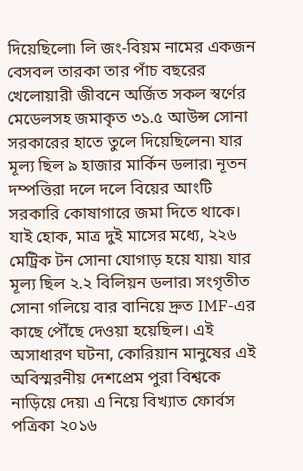দিয়েছিলো৷ লি জং-বিয়ম নামের একজন বেসবল তারকা তার পাঁচ বছরের খেলোয়ারী জীবনে অর্জিত সকল স্বর্ণের মেডেলসহ জমাকৃত ৩১.৫ আউন্স সোনা সরকারের হাতে তুলে দিয়েছিলেন৷ যার মূল্য ছিল ৯ হাজার মার্কিন ডলার৷ নূতন দম্পত্তিরা দলে দলে বিয়ের আংটি সরকারি কোষাগারে জমা দিতে থাকে। যাই হোক, মাত্র দুই মাসের মধ্যে, ২২৬ মেট্রিক টন সোনা যোগাড় হয়ে যায়৷ যার মূল্য ছিল ২.২ বিলিয়ন ডলার৷ সংগৃতীত সোনা গলিয়ে বার বানিয়ে দ্রুত IMF-এর কাছে পৌঁছে দেওয়া হয়েছিল। এই অসাধারণ ঘটনা, কোরিয়ান মানুষের এই অবিস্মরনীয় দেশপ্রেম পুরা বিশ্বকে নাড়িয়ে দেয়৷ এ নিয়ে বিখ্যাত ফোর্বস পত্রিকা ২০১৬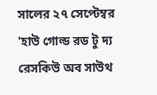সালের ২৭ সেপ্টেম্বর 'হাউ গোল্ড রড টু দ্য রেসকিউ অব সাউথ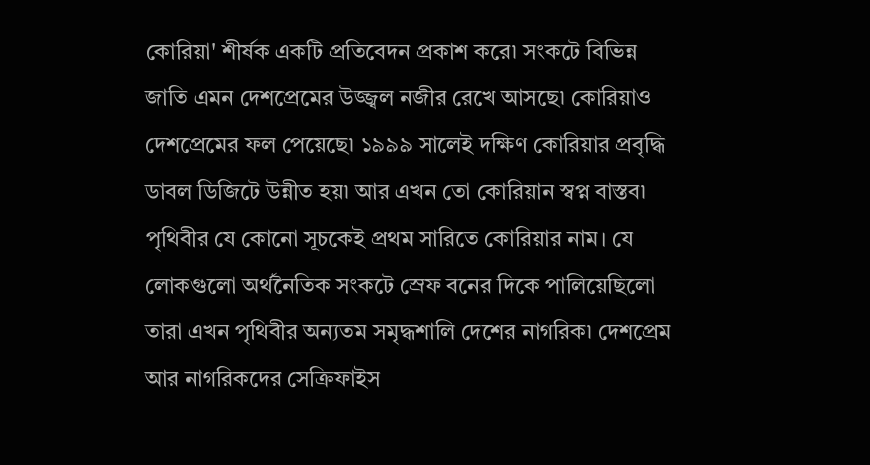কোরিয়া' শীর্ষক একটি প্রতিবেদন প্রকাশ করে৷ সংকটে বিভিন্ন জাতি এমন দেশপ্রেমের উজ্জ্বল নজীর রেখে আসছে৷ কোরিয়াও দেশপ্রেমের ফল পেয়েছে৷ ১৯৯৯ সালেই দক্ষিণ কোরিয়ার প্রবৃদ্ধি ডাবল ডিজিটে উন্নীত হয়৷ আর এখন তো কোরিয়ান স্বপ্ন বাস্তব৷ পৃথিবীর যে কোনো সূচকেই প্রথম সারিতে কোরিয়ার নাম। যে লোকগুলো অর্থনৈতিক সংকটে স্রেফ বনের দিকে পালিয়েছিলো তারা এখন পৃথিবীর অন্যতম সমৃদ্ধশালি দেশের নাগরিক৷ দেশপ্রেম আর নাগরিকদের সেক্রিফাইস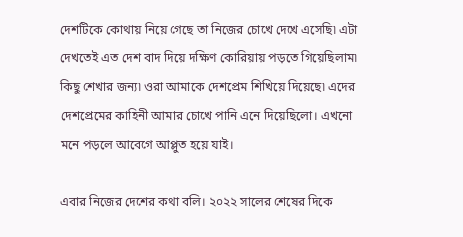দেশটিকে কোথায় নিয়ে গেছে তা নিজের চোখে দেখে এসেছি৷ এটা দেখতেই এত দেশ বাদ দিয়ে দক্ষিণ কোরিয়ায় পড়তে গিয়েছিলাম৷ কিছু শেখার জন্য৷ ওরা আমাকে দেশপ্রেম শিখিয়ে দিয়েছে৷ এদের দেশপ্রেমের কাহিনী আমার চোখে পানি এনে দিয়েছিলো। এখনো মনে পড়লে আবেগে আপ্লুত হয়ে যাই।

এবার নিজের দেশের কথা বলি। ২০২২ সালের শেষের দিকে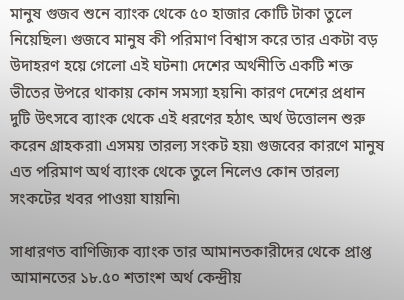মানুষ গুজব শুনে ব্যাংক থেকে ৫০ হাজার কোটি টাকা তুলে নিয়েছিল৷ গুজবে মানুষ কী পরিমাণ বিশ্বাস করে তার একটা বড় উদাহরণ হয়ে গেলো এই ঘটনা৷ দেশের অর্থনীতি একটি শক্ত ভীতের উপরে থাকায় কোন সমস্যা হয়নি৷ কারণ দেশের প্রধান দুটি উৎসবে ব্যাংক থেকে এই ধরণের হঠাৎ অর্থ উত্তোলন শুরু করেন গ্রাহকরা৷ এসময় তারল্য সংকট হয়৷ গুজবের কারণে মানুষ এত পরিমাণ অর্থ ব্যাংক থেকে তুলে নিলেও কোন তারল্য সংকটের খবর পাওয়া যায়নি৷

সাধারণত বাণিজ্যিক ব্যাংক তার আমানতকারীদের থেকে প্রাপ্ত আমানতের ১৮.৫০ শতাংশ অর্থ কেন্দ্রীয়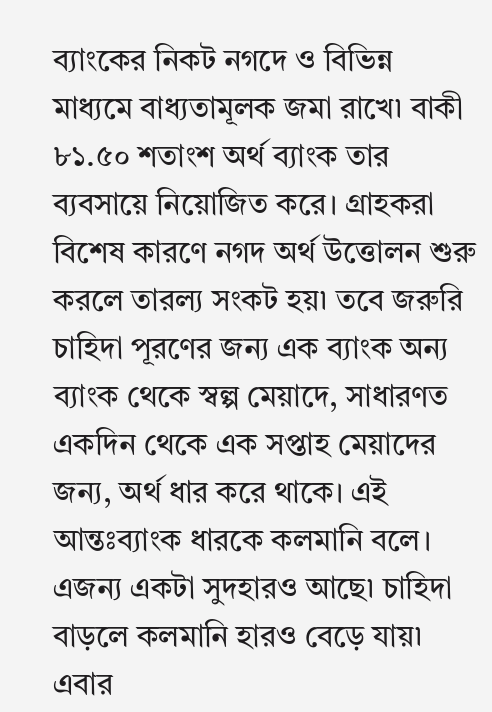ব্যাংকের নিকট নগদে ও বিভিন্ন মাধ্যমে বাধ্যতামূলক জমা রাখে৷ বাকী ৮১.৫০ শতাংশ অর্থ ব্যাংক তার ব্যবসায়ে নিয়োজিত করে। গ্রাহকরা বিশেষ কারণে নগদ অর্থ উত্তোলন শুরু করলে তারল্য সংকট হয়৷ তবে জরুরি চাহিদা পূরণের জন্য এক ব্যাংক অন্য ব্যাংক থেকে স্বল্প মেয়াদে, সাধারণত একদিন থেকে এক সপ্তাহ মেয়াদের জন্য, অর্থ ধার করে থাকে। এই আন্তঃব্যাংক ধারকে কলমানি বলে। এজন্য একটা সুদহারও আছে৷ চাহিদা বাড়লে কলমানি হারও বেড়ে যায়৷ এবার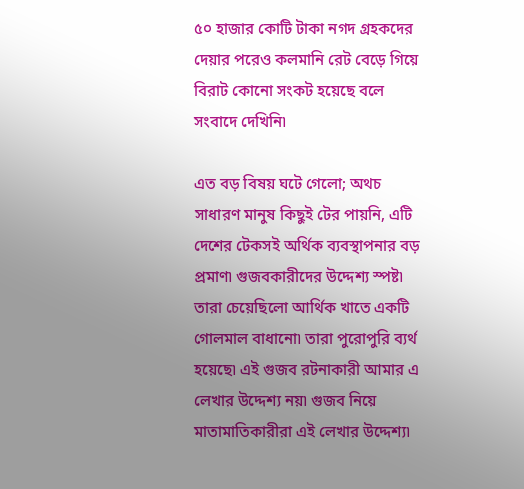৫০ হাজার কোটি টাকা নগদ গ্রহকদের দেয়ার পরেও কলমানি রেট বেড়ে গিয়ে বিরাট কোনো সংকট হয়েছে বলে সংবাদে দেখিনি৷

এত বড় বিষয় ঘটে গেলো; অথচ সাধারণ মানুষ কিছুই টের পায়নি, এটি দেশের টেকসই অর্থিক ব্যবস্থাপনার বড় প্রমাণ৷ গুজবকারীদের উদ্দেশ্য স্পষ্ট৷ তারা চেয়েছিলো আর্থিক খাতে একটি গোলমাল বাধানো৷ তারা পুরোপুরি ব্যর্থ হয়েছে৷ এই গুজব রটনাকারী আমার এ লেখার উদ্দেশ্য নয়৷ গুজব নিয়ে মাতামাতিকারীরা এই লেখার উদ্দেশ্য৷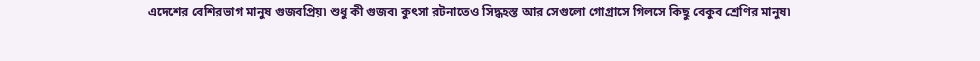এদেশের বেশিরভাগ মানুষ গুজবপ্রিয়৷ শুধু কী গুজব৷ কুৎসা রটনাতেও সিদ্ধহস্ত আর সেগুলো গোগ্রাসে গিলসে কিছু বেকুব শ্রেণির মানুষ৷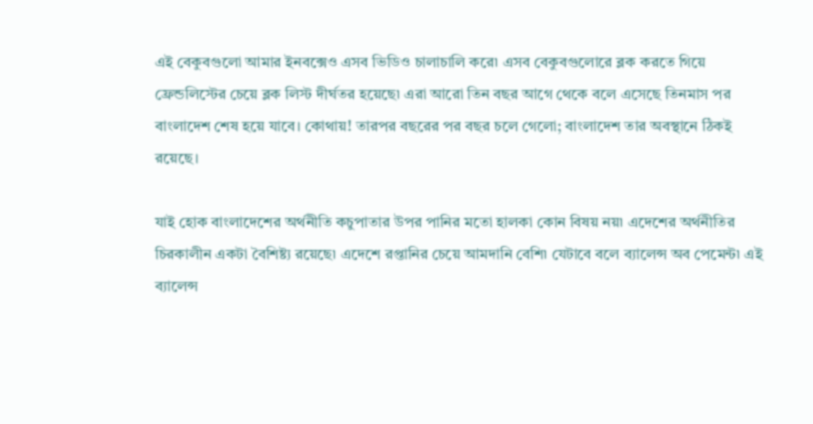এই বেকুবগুলো আমার ইনবক্সেও এসব ভিডিও চালাচালি করে৷ এসব বেকুবগুলোরে ব্লক করতে গিয়ে ফ্রেন্ডলিস্টের চেয়ে ব্লক লিস্ট দীর্ঘতর হয়েছে৷ এরা আরো তিন বছর আগে থেকে বলে এসেছে তিনমাস পর বাংলাদেশ শেষ হয়ে যাবে। কোথায়! তারপর বছরের পর বছর চলে গেলো; বাংলাদেশ তার অবস্থানে ঠিকই রয়েছে।

যাই হোক বাংলাদেশের অর্থনীতি কচুপাতার উপর পানির মতো হালকা কোন বিষয় নয়৷ এদেশের অর্থনীতির চিরকালীন একটা বৈশিষ্ট্য রয়েছে৷ এদেশে রপ্তানির চেয়ে আমদানি বেশি৷ যেটাবে বলে ব্যালেন্স অব পেমেন্ট৷ এই ব্যালেন্স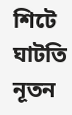শিটে ঘাটতি নূতন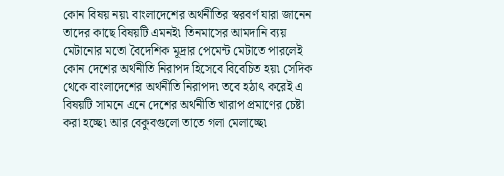কোন বিষয় নয়৷ বাংলাদেশের অর্থনীতির স্বরবর্ণ যারা জানেন তাদের কাছে বিষয়টি এমনই৷ তিনমাসের আমদানি ব্যয় মেটানোর মতো বৈদেশিক মূদ্রার পেমেন্ট মেটাতে পারলেই কোন দেশের অর্থনীতি নিরাপদ হিসেবে বিবেচিত হয়৷ সেদিক থেকে বাংলাদেশের অর্থনীতি নিরাপদ৷ তবে হঠাৎ করেই এ বিষয়টি সামনে এনে দেশের অর্থনীতি খারাপ প্রমাণের চেষ্টা করা হচ্ছে৷ আর বেকুবগুলো তাতে গলা মেলাচ্ছে৷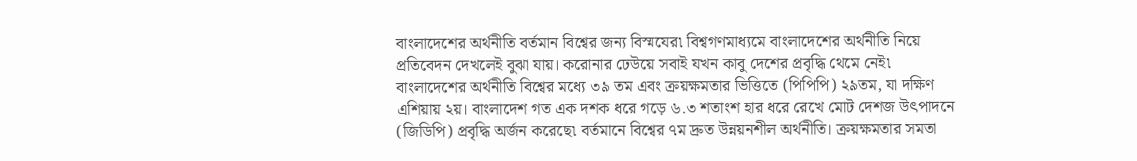বাংলাদেশের অর্থনীতি বর্তমান বিশ্বের জন্য বিস্মযের৷ বিশ্বগণমাধ্যমে বাংলাদেশের অর্থনীতি নিয়ে প্রতিবেদন দেখলেই বুঝা যায়। করোনার ঢেউয়ে সবাই যখন কাবু দেশের প্রবৃদ্ধি থেমে নেই৷ বাংলাদেশের অর্থনীতি বিশ্বের মধ্যে ৩৯ তম এবং ক্রয়ক্ষমতার ভিত্তিতে (পিপিপি) ২৯তম, যা দক্ষিণ এশিয়ায় ২য়। বাংলাদেশ গত এক দশক ধরে গড়ে ৬.৩ শতাংশ হার ধরে রেখে মোট দেশজ উৎপাদনে (জিডিপি) প্রবৃদ্ধি অর্জন করেছে৷ বর্তমানে বিশ্বের ৭ম দ্রুত উন্নয়নশীল অর্থনীতি। ক্রয়ক্ষমতার সমতা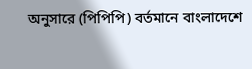অনুসারে (পিপিপি) বর্তমানে বাংলাদেশে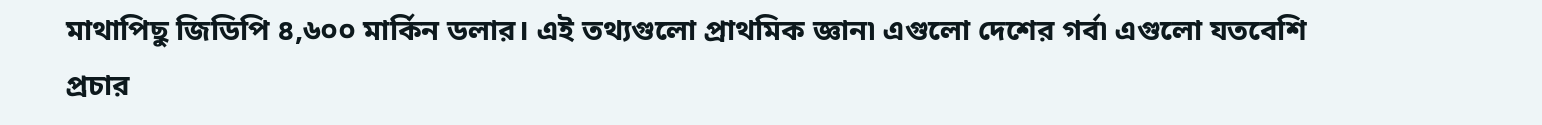মাথাপিছু জিডিপি ৪,৬০০ মার্কিন ডলার। এই তথ্যগুলো প্রাথমিক জ্ঞান৷ এগুলো দেশের গর্ব৷ এগুলো যতবেশি প্রচার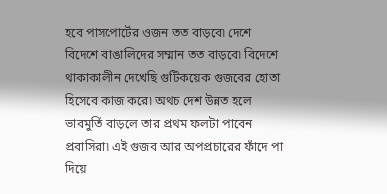হবে পাসপোর্টের ওজন তত বাড়বে৷ দেশে বিদেশে বাঙালিদের সম্মান তত বাড়বে৷ বিদেশে থাকাকালীন দেখেছি গুটিকয়েক গুজবের হোতা হিসেবে কাজ করে৷ অথচ দেশ উন্নত হলে ভাবমুর্তি বাড়লে তার প্রথম ফলটা পাবেন প্রবাসিরা৷ এই গুজব আর অপপ্রচারের ফাঁদে পা দিয়ে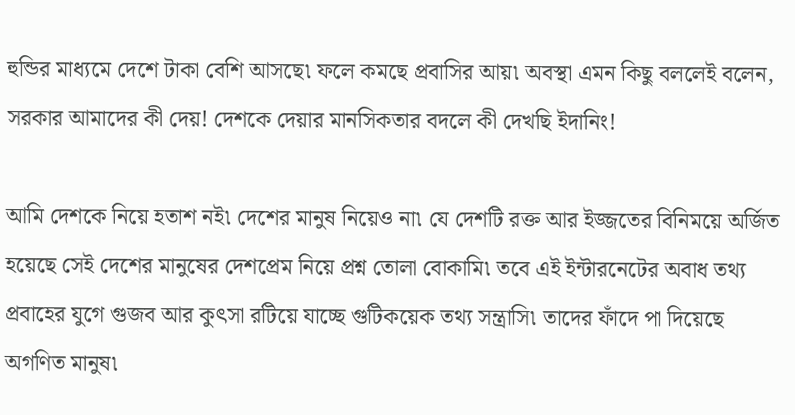হুন্ডির মাধ্যমে দেশে টাকা বেশি আসছে৷ ফলে কমছে প্রবাসির আয়৷ অবস্থা এমন কিছু বললেই বলেন, সরকার আমাদের কী দেয়! দেশকে দেয়ার মানসিকতার বদলে কী দেখছি ইদানিং!

আমি দেশকে নিয়ে হতাশ নই৷ দেশের মানুষ নিয়েও না৷ যে দেশটি রক্ত আর ইজ্জতের বিনিময়ে অর্জিত হয়েছে সেই দেশের মানুষের দেশপ্রেম নিয়ে প্রশ্ন তোলা বোকামি৷ তবে এই ইন্টারনেটের অবাধ তথ্য প্রবাহের যুগে গুজব আর কুৎসা রটিয়ে যাচ্ছে গুটিকয়েক তথ্য সন্ত্রাসি৷ তাদের ফাঁদে পা দিয়েছে অগণিত মানুষ৷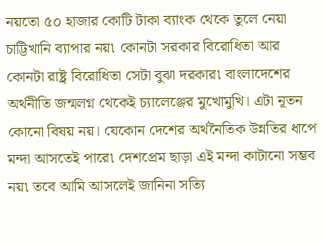নয়তো ৫০ হাজার কোটি টাকা ব্যাংক থেকে তুলে নেয়া চাট্টিখানি ব্যাপার নয়৷ কোনটা সরকার বিরোধিতা আর কোনটা রাষ্ট্র বিরোধিতা সেটা বুঝা দরকার৷ বাংলাদেশের অর্থনীতি জন্মলগ্ন থেকেই চ্যালেঞ্জের মুখোমুখি। এটা নূতন কোনো বিষয় নয়। যেকোন দেশের অর্থনৈতিক উন্নতির ধাপে মন্দা আসতেই পারে৷ দেশপ্রেম ছাড়া এই মন্দা কাটানো সম্ভব নয়৷ তবে আমি আসলেই জানিনা সত্যি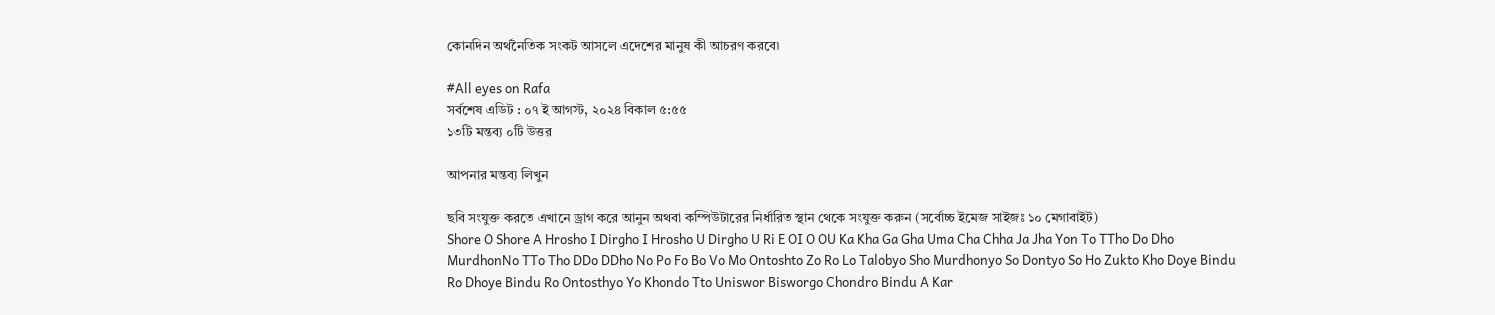কোনদিন অর্থনৈতিক সংকট আসলে এদেশের মানুষ কী আচরণ করবে৷

#All eyes on Rafa
সর্বশেষ এডিট : ০৭ ই আগস্ট, ২০২৪ বিকাল ৫:৫৫
১৩টি মন্তব্য ০টি উত্তর

আপনার মন্তব্য লিখুন

ছবি সংযুক্ত করতে এখানে ড্রাগ করে আনুন অথবা কম্পিউটারের নির্ধারিত স্থান থেকে সংযুক্ত করুন (সর্বোচ্চ ইমেজ সাইজঃ ১০ মেগাবাইট)
Shore O Shore A Hrosho I Dirgho I Hrosho U Dirgho U Ri E OI O OU Ka Kha Ga Gha Uma Cha Chha Ja Jha Yon To TTho Do Dho MurdhonNo TTo Tho DDo DDho No Po Fo Bo Vo Mo Ontoshto Zo Ro Lo Talobyo Sho Murdhonyo So Dontyo So Ho Zukto Kho Doye Bindu Ro Dhoye Bindu Ro Ontosthyo Yo Khondo Tto Uniswor Bisworgo Chondro Bindu A Kar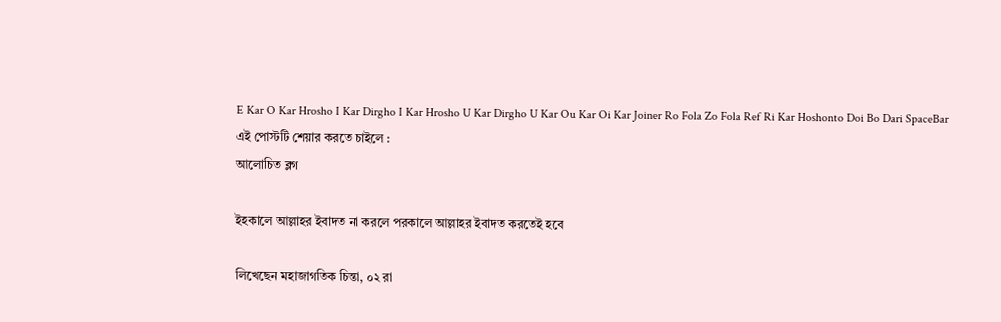E Kar O Kar Hrosho I Kar Dirgho I Kar Hrosho U Kar Dirgho U Kar Ou Kar Oi Kar Joiner Ro Fola Zo Fola Ref Ri Kar Hoshonto Doi Bo Dari SpaceBar
এই পোস্টটি শেয়ার করতে চাইলে :
আলোচিত ব্লগ

ইহকালে আল্লাহর ইবাদত না করলে পরকালে আল্লাহর ইবাদত করতেই হবে

লিখেছেন মহাজাগতিক চিন্তা, ০২ রা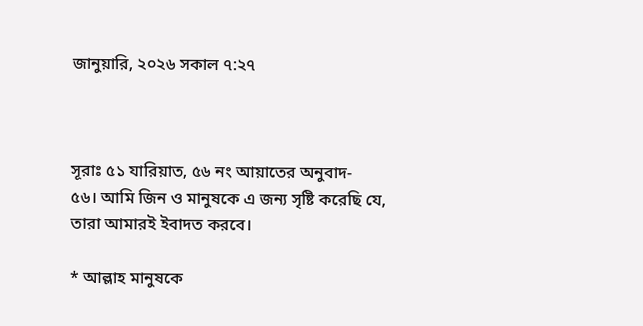জানুয়ারি, ২০২৬ সকাল ৭:২৭



সূরাঃ ৫১ যারিয়াত, ৫৬ নং আয়াতের অনুবাদ-
৫৬। আমি জিন ও মানুষকে এ জন্য সৃষ্টি করেছি যে, তারা আমারই ইবাদত করবে।

* আল্লাহ মানুষকে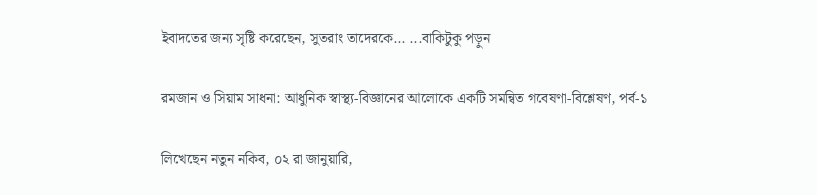ইবাদতের জন্য সৃষ্টি করেছেন, সুতরাং তাদেরকে... ...বাকিটুকু পড়ুন

রমজান ও সিয়াম সাধনা: আধুনিক স্বাস্থ্য-বিজ্ঞানের আলোকে একটি সমন্বিত গবেষণা-বিশ্লেষণ, পর্ব-১

লিখেছেন নতুন নকিব, ০২ রা জানুয়ারি,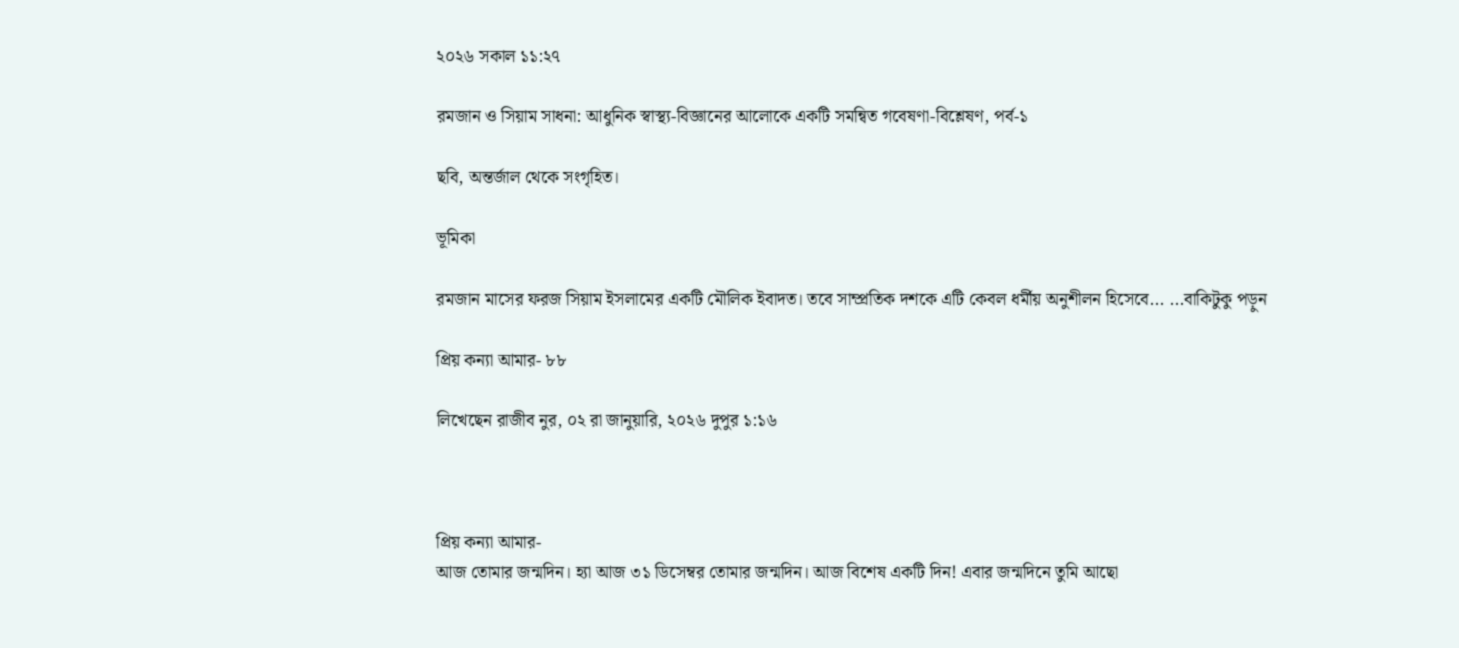২০২৬ সকাল ১১:২৭

রমজান ও সিয়াম সাধনা: আধুনিক স্বাস্থ্য-বিজ্ঞানের আলোকে একটি সমন্বিত গবেষণা-বিশ্লেষণ, পর্ব-১

ছবি, অন্তর্জাল থেকে সংগৃহিত।

ভূমিকা

রমজান মাসের ফরজ সিয়াম ইসলামের একটি মৌলিক ইবাদত। তবে সাম্প্রতিক দশকে এটি কেবল ধর্মীয় অনুশীলন হিসেবে... ...বাকিটুকু পড়ুন

প্রিয় কন্যা আমার- ৮৮

লিখেছেন রাজীব নুর, ০২ রা জানুয়ারি, ২০২৬ দুপুর ১:১৬



প্রিয় কন্যা আমার-
আজ তোমার জন্মদিন। হ্যা আজ ৩১ ডিসেম্বর তোমার জন্মদিন। আজ বিশেষ একটি দিন! এবার জন্মদিনে তুমি আছো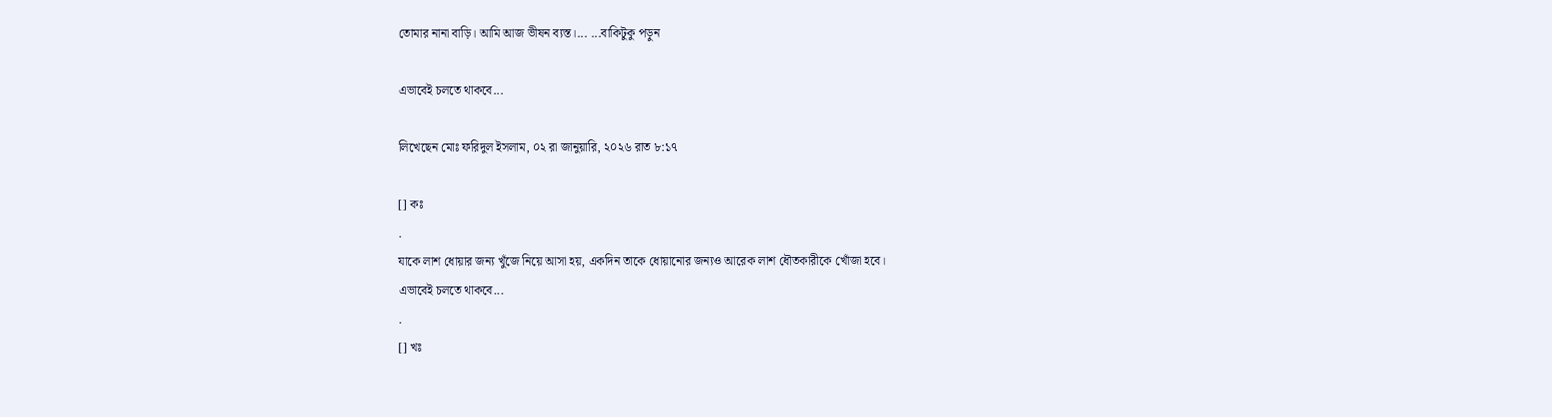তোমার নানা বাড়ি। আমি আজ ভীষন ব্যস্ত।... ...বাকিটুকু পড়ুন

এভাবেই চলতে থাকবে...

লিখেছেন মোঃ ফরিদুল ইসলাম, ০২ রা জানুয়ারি, ২০২৬ রাত ৮:১৭

[] কঃ
.
যাকে লাশ ধোয়ার জন্য খুঁজে নিয়ে আসা হয়, একদিন তাকে ধোয়ানোর জন্যও আরেক লাশ ধৌতকারীকে খোঁজা হবে।
এভাবেই চলতে থাকবে...
.
[] খঃ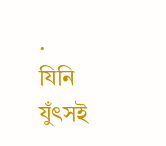.
যিনি যুঁৎসই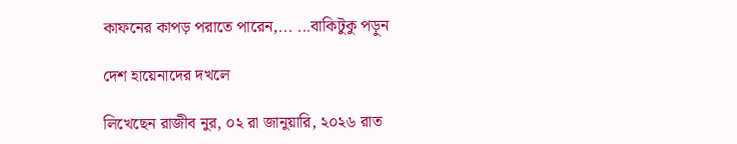কাফনের কাপড় পরাতে পারেন,... ...বাকিটুকু পড়ুন

দেশ হায়েনাদের দখলে

লিখেছেন রাজীব নুর, ০২ রা জানুয়ারি, ২০২৬ রাত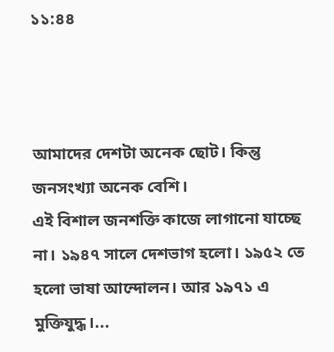১১:৪৪



আমাদের দেশটা অনেক ছোট। কিন্তু জনসংখ্যা অনেক বেশি।
এই বিশাল জনশক্তি কাজে লাগানো যাচ্ছে না। ১৯৪৭ সালে দেশভাগ হলো। ১৯৫২ তে হলো ভাষা আন্দোলন। আর ১৯৭১ এ মুক্তিযুদ্ধ।...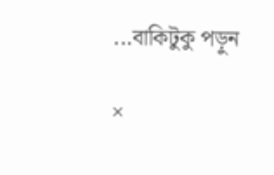...বাকিটুকু পড়ুন

×